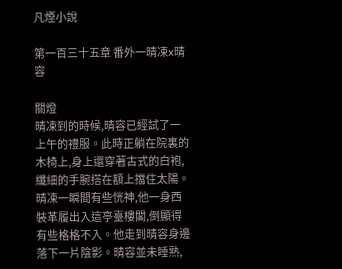凡煙小說

第一百三十五章 番外一晴凁x晴容

關燈
晴凁到的時候,晴容已經試了一上午的禮服。此時正躺在院裏的木椅上,身上還穿著古式的白袍,纖細的手腕搭在額上擋住太陽。晴凁一瞬間有些恍神,他一身西裝革履出入這亭臺樓閣,倒顯得有些格格不入。他走到晴容身邊落下一片陰影。晴容並未睡熟,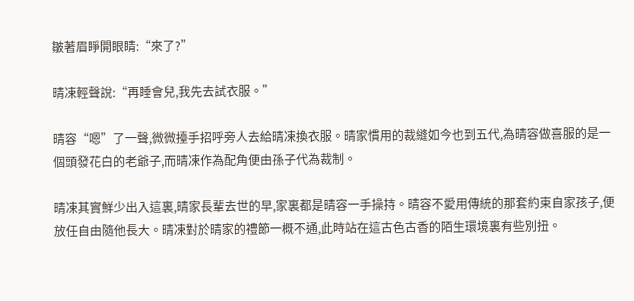皺著眉睜開眼睛:“來了?”

晴凁輕聲說:“再睡會兒,我先去試衣服。”

晴容“嗯”了一聲,微微擡手招呼旁人去給晴凁換衣服。晴家慣用的裁縫如今也到五代,為晴容做喜服的是一個頭發花白的老爺子,而晴凁作為配角便由孫子代為裁制。

晴凁其實鮮少出入這裏,晴家長輩去世的早,家裏都是晴容一手操持。晴容不愛用傳統的那套約束自家孩子,便放任自由隨他長大。晴凁對於晴家的禮節一概不通,此時站在這古色古香的陌生環境裏有些別扭。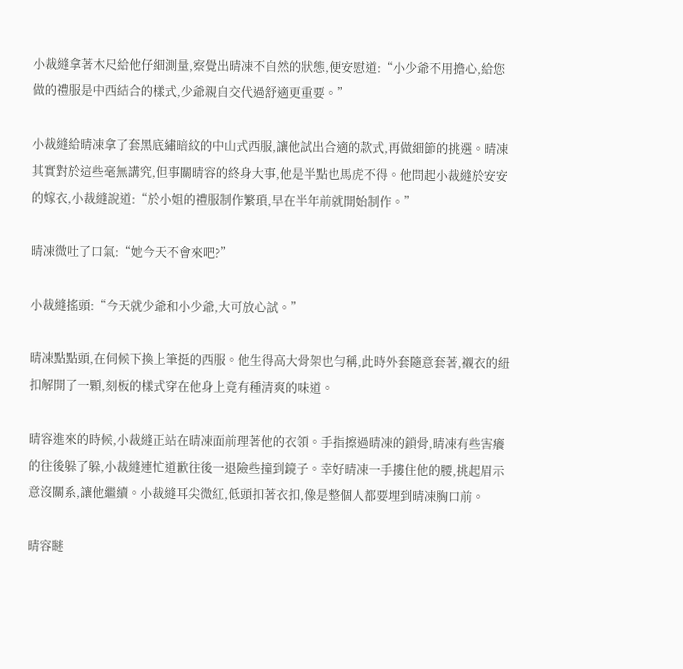小裁縫拿著木尺給他仔細測量,察覺出晴凁不自然的狀態,便安慰道:“小少爺不用擔心,給您做的禮服是中西結合的樣式,少爺親自交代過舒適更重要。”

小裁縫給晴凁拿了套黑底繡暗紋的中山式西服,讓他試出合適的款式,再做細節的挑選。晴凁其實對於這些毫無講究,但事關晴容的終身大事,他是半點也馬虎不得。他問起小裁縫於安安的嫁衣,小裁縫說道:“於小姐的禮服制作繁瑣,早在半年前就開始制作。”

晴凁微吐了口氣:“她今天不會來吧?”

小裁縫搖頭:“今天就少爺和小少爺,大可放心試。”

晴凁點點頭,在伺候下換上筆挺的西服。他生得高大骨架也勻稱,此時外套隨意套著,襯衣的紐扣解開了一顆,刻板的樣式穿在他身上竟有種清爽的味道。

晴容進來的時候,小裁縫正站在晴凁面前理著他的衣領。手指擦過晴凁的鎖骨,晴凁有些害癢的往後躲了躲,小裁縫連忙道歉往後一退險些撞到鏡子。幸好晴凁一手摟住他的腰,挑起眉示意沒關系,讓他繼續。小裁縫耳尖微紅,低頭扣著衣扣,像是整個人都要埋到晴凁胸口前。

晴容瞇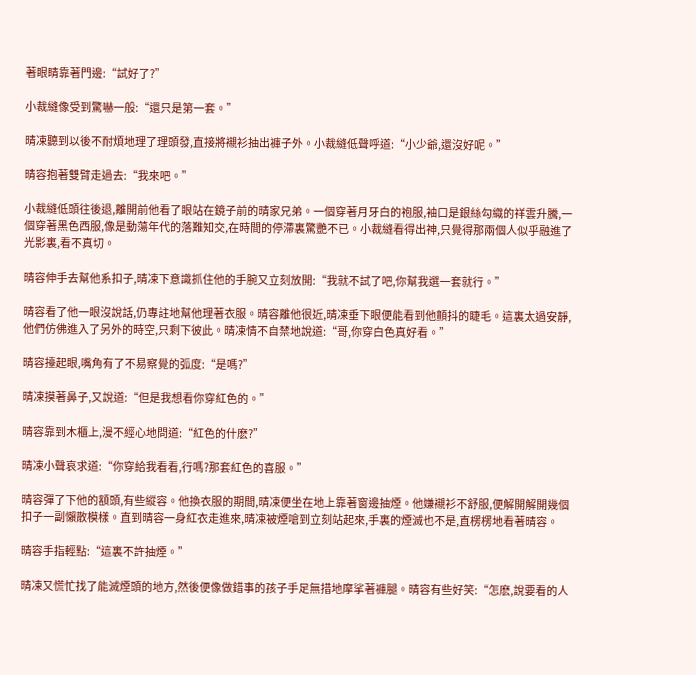著眼睛靠著門邊:“試好了?”

小裁縫像受到驚嚇一般:“還只是第一套。”

晴凁聽到以後不耐煩地理了理頭發,直接將襯衫抽出褲子外。小裁縫低聲呼道:“小少爺,還沒好呢。”

晴容抱著雙臂走過去:“我來吧。”

小裁縫低頭往後退,離開前他看了眼站在鏡子前的晴家兄弟。一個穿著月牙白的袍服,袖口是銀絲勾織的祥雲升騰,一個穿著黑色西服,像是動蕩年代的落難知交,在時間的停滯裏驚艷不已。小裁縫看得出神,只覺得那兩個人似乎融進了光影裏,看不真切。

晴容伸手去幫他系扣子,晴凁下意識抓住他的手腕又立刻放開:“我就不試了吧,你幫我選一套就行。”

晴容看了他一眼沒說話,仍專註地幫他理著衣服。晴容離他很近,晴凁垂下眼便能看到他顫抖的睫毛。這裏太過安靜,他們仿佛進入了另外的時空,只剩下彼此。晴凁情不自禁地說道:“哥,你穿白色真好看。”

晴容擡起眼,嘴角有了不易察覺的弧度:“是嗎?”

晴凁摸著鼻子,又說道:“但是我想看你穿紅色的。”

晴容靠到木櫃上,漫不經心地問道:“紅色的什麽?”

晴凁小聲哀求道:“你穿給我看看,行嗎?那套紅色的喜服。”

晴容彈了下他的額頭,有些縱容。他換衣服的期間,晴凁便坐在地上靠著窗邊抽煙。他嫌襯衫不舒服,便解開解開幾個扣子一副懶散模樣。直到晴容一身紅衣走進來,晴凁被煙嗆到立刻站起來,手裏的煙滅也不是,直楞楞地看著晴容。

晴容手指輕點:“這裏不許抽煙。”

晴凁又慌忙找了能滅煙頭的地方,然後便像做錯事的孩子手足無措地摩挲著褲腿。晴容有些好笑:“怎麽,說要看的人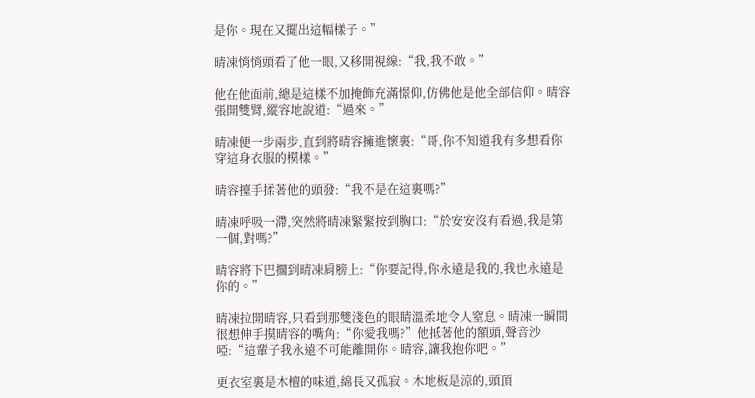是你。現在又擺出這幅樣子。”

晴凁悄悄頭看了他一眼,又移開視線:“我,我不敢。”

他在他面前,總是這樣不加掩飾充滿憬仰,仿佛他是他全部信仰。晴容張開雙臂,縱容地說道:“過來。”

晴凁便一步兩步,直到將晴容擁進懷裏:“哥,你不知道我有多想看你穿這身衣服的模樣。”

晴容擡手揉著他的頭發:“我不是在這裏嗎?”

晴凁呼吸一滯,突然將晴凁緊緊按到胸口:“於安安沒有看過,我是第一個,對嗎?”

晴容將下巴擱到晴凁肩膀上:“你要記得,你永遠是我的,我也永遠是你的。”

晴凁拉開晴容,只看到那雙淺色的眼睛溫柔地令人窒息。晴凁一瞬間很想伸手摸晴容的嘴角:“你愛我嗎?”他抵著他的額頭,聲音沙啞:“這輩子我永遠不可能離開你。晴容,讓我抱你吧。”

更衣室裏是木檀的味道,綿長又孤寂。木地板是涼的,頭頂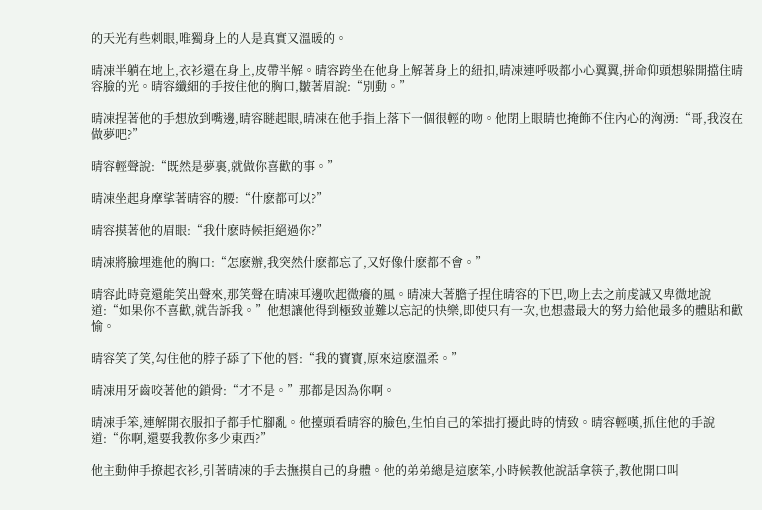的天光有些刺眼,唯獨身上的人是真實又溫暖的。

晴凁半躺在地上,衣衫還在身上,皮帶半解。晴容跨坐在他身上解著身上的紐扣,晴凁連呼吸都小心翼翼,拼命仰頭想躲開擋住晴容臉的光。晴容纖細的手按住他的胸口,皺著眉說:“別動。”

晴凁捏著他的手想放到嘴邊,晴容瞇起眼,晴凁在他手指上落下一個很輕的吻。他閉上眼睛也掩飾不住內心的洶湧:“哥,我沒在做夢吧?”

晴容輕聲說:“既然是夢裏,就做你喜歡的事。”

晴凁坐起身摩挲著晴容的腰:“什麽都可以?”

晴容摸著他的眉眼:“我什麽時候拒絕過你?”

晴凁將臉埋進他的胸口:“怎麽辦,我突然什麽都忘了,又好像什麽都不會。”

晴容此時竟還能笑出聲來,那笑聲在晴凁耳邊吹起微癢的風。晴凁大著膽子捏住晴容的下巴,吻上去之前虔誠又卑微地說道:“如果你不喜歡,就告訴我。”他想讓他得到極致並難以忘記的快樂,即使只有一次,也想盡最大的努力給他最多的體貼和歡愉。

晴容笑了笑,勾住他的脖子舔了下他的唇:“我的寶寶,原來這麽溫柔。”

晴凁用牙齒咬著他的鎖骨:“才不是。”那都是因為你啊。

晴凁手笨,連解開衣服扣子都手忙腳亂。他擡頭看晴容的臉色,生怕自己的笨拙打擾此時的情致。晴容輕嘆,抓住他的手說道:“你啊,還要我教你多少東西?”

他主動伸手撩起衣衫,引著晴凁的手去撫摸自己的身體。他的弟弟總是這麽笨,小時候教他說話拿筷子,教他開口叫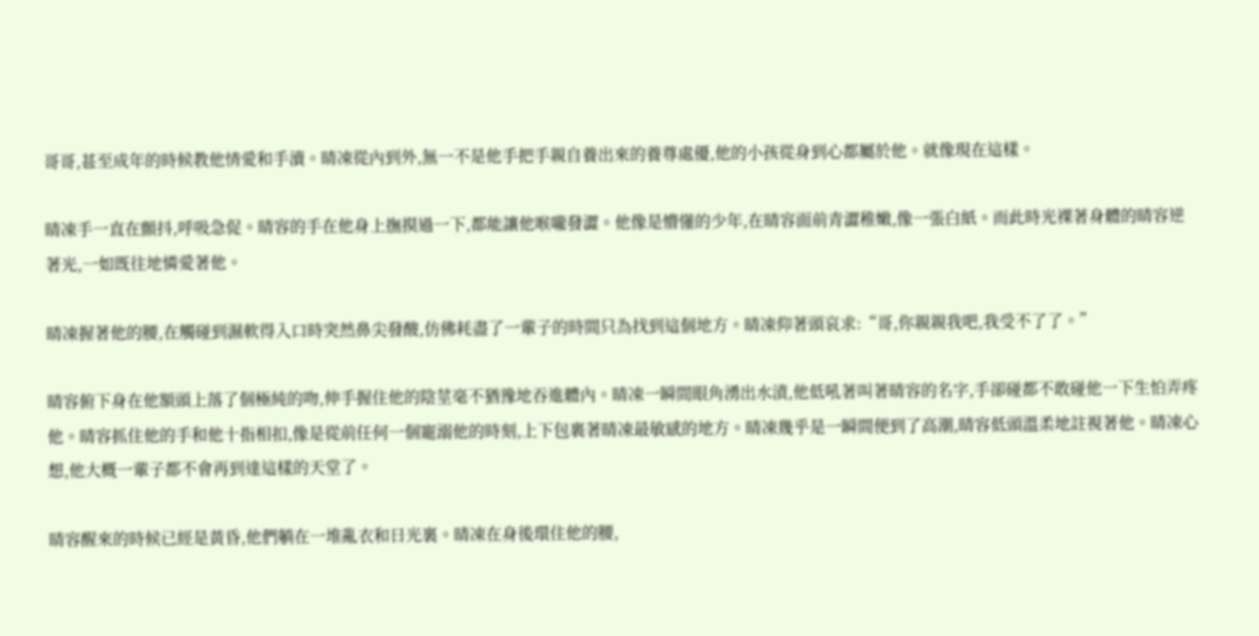哥哥,甚至成年的時候教他情愛和手瀆。晴凁從內到外,無一不是他手把手親自養出來的養尊處優,他的小孩從身到心都屬於他。就像現在這樣。

晴凁手一直在顫抖,呼吸急促。晴容的手在他身上撫摸過一下,都能讓他喉嚨發澀。他像是懵懂的少年,在晴容面前青澀稚嫩,像一張白紙。而此時光裸著身體的晴容逆著光,一如既往地憐愛著他。

晴凁握著他的腰,在觸碰到濕軟得入口時突然鼻尖發酸,仿佛耗盡了一輩子的時間只為找到這個地方。晴凁仰著頭哀求:“哥,你親親我吧,我受不了了。”

晴容俯下身在他額頭上落了個極純的吻,伸手握住他的陰莖毫不猶豫地吞進體內。晴凁一瞬間眼角湧出水漬,他低吼著叫著晴容的名字,手卻碰都不敢碰他一下生怕弄疼他。晴容抓住他的手和他十指相扣,像是從前任何一個寵溺他的時刻,上下包裹著晴凁最敏感的地方。晴凁幾乎是一瞬間便到了高潮,晴容低頭溫柔地註視著他。晴凁心想,他大概一輩子都不會再到達這樣的天堂了。

晴容醒來的時候已經是黃昏,他們躺在一堆亂衣和日光裏。晴凁在身後環住他的腰,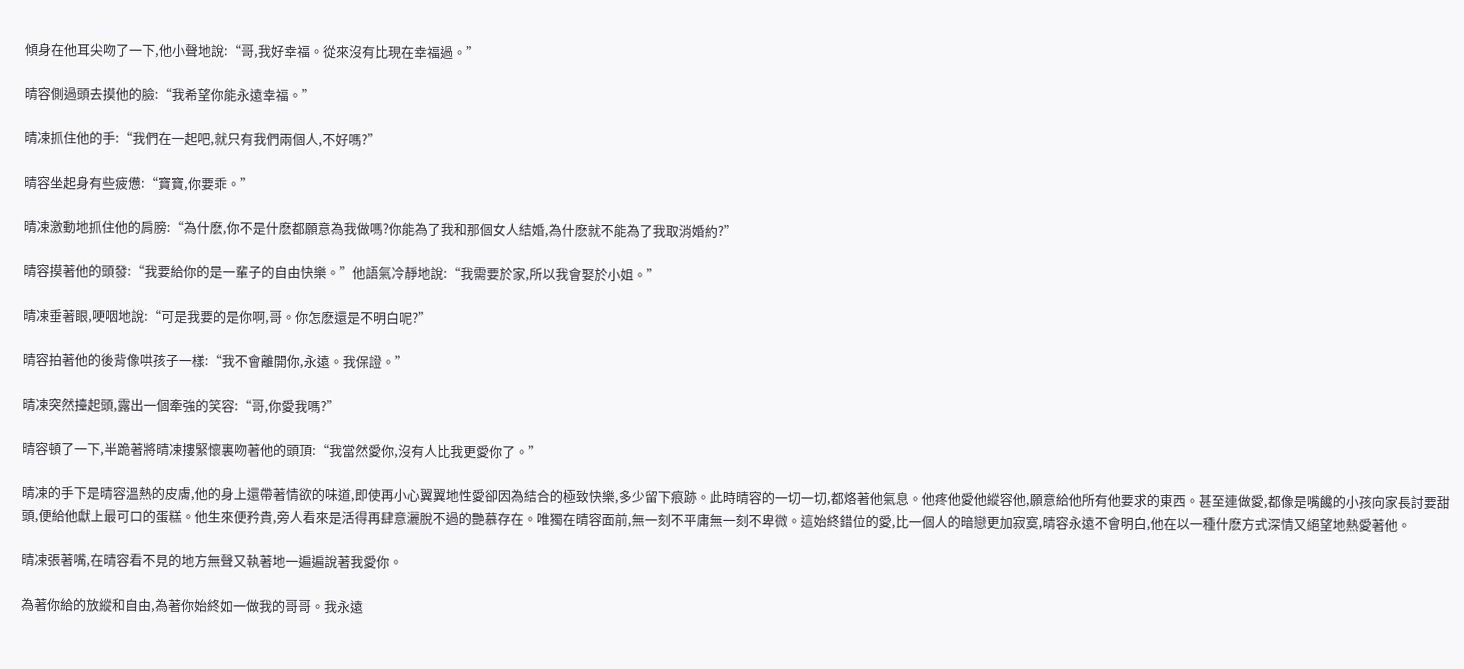傾身在他耳尖吻了一下,他小聲地說:“哥,我好幸福。從來沒有比現在幸福過。”

晴容側過頭去摸他的臉:“我希望你能永遠幸福。”

晴凁抓住他的手:“我們在一起吧,就只有我們兩個人,不好嗎?”

晴容坐起身有些疲憊:“寶寶,你要乖。”

晴凁激動地抓住他的肩膀:“為什麽,你不是什麽都願意為我做嗎?你能為了我和那個女人結婚,為什麽就不能為了我取消婚約?”

晴容摸著他的頭發:“我要給你的是一輩子的自由快樂。”他語氣冷靜地說:“我需要於家,所以我會娶於小姐。”

晴凁垂著眼,哽咽地說:“可是我要的是你啊,哥。你怎麽還是不明白呢?”

晴容拍著他的後背像哄孩子一樣:“我不會離開你,永遠。我保證。”

晴凁突然擡起頭,露出一個牽強的笑容:“哥,你愛我嗎?”

晴容頓了一下,半跪著將晴凁摟緊懷裏吻著他的頭頂:“我當然愛你,沒有人比我更愛你了。”

晴凁的手下是晴容溫熱的皮膚,他的身上還帶著情欲的味道,即使再小心翼翼地性愛卻因為結合的極致快樂,多少留下痕跡。此時晴容的一切一切,都烙著他氣息。他疼他愛他縱容他,願意給他所有他要求的東西。甚至連做愛,都像是嘴饞的小孩向家長討要甜頭,便給他獻上最可口的蛋糕。他生來便矜貴,旁人看來是活得再肆意灑脫不過的艷慕存在。唯獨在晴容面前,無一刻不平庸無一刻不卑微。這始終錯位的愛,比一個人的暗戀更加寂寞,晴容永遠不會明白,他在以一種什麽方式深情又絕望地熱愛著他。

晴凁張著嘴,在晴容看不見的地方無聲又執著地一遍遍說著我愛你。

為著你給的放縱和自由,為著你始終如一做我的哥哥。我永遠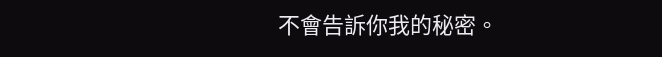不會告訴你我的秘密。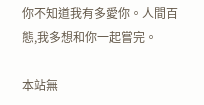你不知道我有多愛你。人間百態,我多想和你一起嘗完。

本站無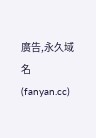廣告,永久域名(fanyan.cc)